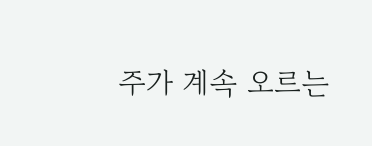주가 계속 오르는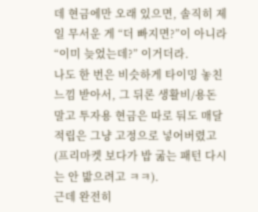데 현금에만 오래 있으면, 솔직히 제일 무서운 게 “더 빠지면?”이 아니라 “이미 늦었는데?” 이거더라.
나도 한 번은 비슷하게 타이밍 놓친 느낌 받아서, 그 뒤론 생활비/용돈 말고 투자용 현금은 따로 둬도 매달 적립은 그냥 고정으로 넣어버렸고(프리마켓 보다가 밥 굶는 패턴 다시는 안 밟으려고 ㅋㅋ).
근데 완전히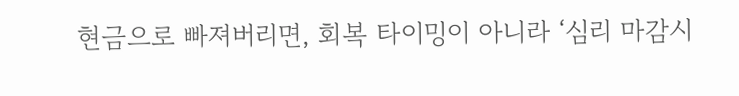현금으로 빠져버리면, 회복 타이밍이 아니라 ‘심리 마감시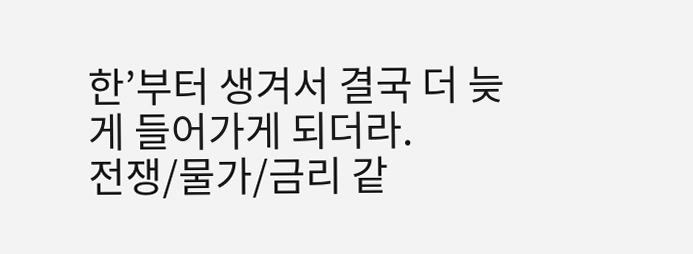한’부터 생겨서 결국 더 늦게 들어가게 되더라.
전쟁/물가/금리 같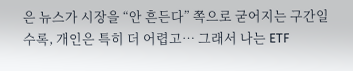은 뉴스가 시장을 “안 흔든다” 쪽으로 굳어지는 구간일수록, 개인은 특히 더 어렵고… 그래서 나는 ETF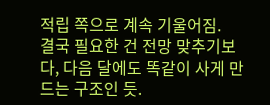적립 쪽으로 계속 기울어짐.
결국 필요한 건 전망 맞추기보다, 다음 달에도 똑같이 사게 만드는 구조인 듯.